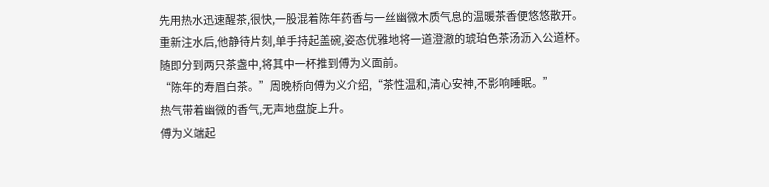先用热水迅速醒茶,很快,一股混着陈年药香与一丝幽微木质气息的温暖茶香便悠悠散开。
重新注水后,他静待片刻,单手持起盖碗,姿态优雅地将一道澄澈的琥珀色茶汤沥入公道杯。
随即分到两只茶盏中,将其中一杯推到傅为义面前。
“陈年的寿眉白茶。”周晚桥向傅为义介绍,“茶性温和,清心安神,不影响睡眠。”
热气带着幽微的香气,无声地盘旋上升。
傅为义端起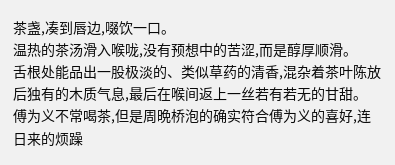茶盏,凑到唇边,啜饮一口。
温热的茶汤滑入喉咙,没有预想中的苦涩,而是醇厚顺滑。
舌根处能品出一股极淡的、类似草药的清香,混杂着茶叶陈放后独有的木质气息,最后在喉间返上一丝若有若无的甘甜。
傅为义不常喝茶,但是周晩桥泡的确实符合傅为义的喜好,连日来的烦躁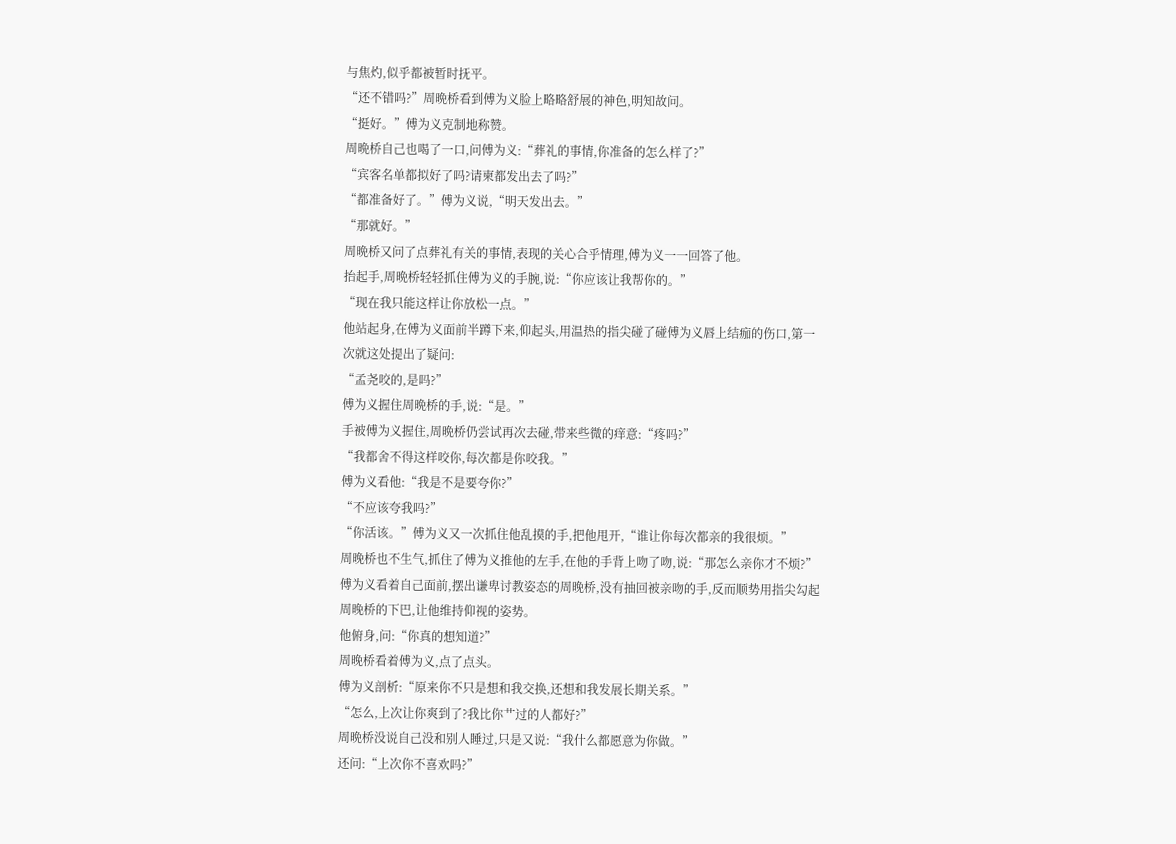与焦灼,似乎都被暂时抚平。
“还不错吗?”周晩桥看到傅为义脸上略略舒展的神色,明知故问。
“挺好。”傅为义克制地称赞。
周晩桥自己也喝了一口,问傅为义:“葬礼的事情,你准备的怎么样了?”
“宾客名单都拟好了吗?请柬都发出去了吗?”
“都准备好了。”傅为义说,“明天发出去。”
“那就好。”
周晩桥又问了点葬礼有关的事情,表现的关心合乎情理,傅为义一一回答了他。
抬起手,周晩桥轻轻抓住傅为义的手腕,说:“你应该让我帮你的。”
“现在我只能这样让你放松一点。”
他站起身,在傅为义面前半蹲下来,仰起头,用温热的指尖碰了碰傅为义唇上结痂的伤口,第一次就这处提出了疑问:
“孟尧咬的,是吗?”
傅为义握住周晩桥的手,说:“是。”
手被傅为义握住,周晩桥仍尝试再次去碰,带来些微的痒意:“疼吗?”
“我都舍不得这样咬你,每次都是你咬我。”
傅为义看他:“我是不是要夸你?”
“不应该夸我吗?”
“你活该。”傅为义又一次抓住他乱摸的手,把他甩开,“谁让你每次都亲的我很烦。”
周晚桥也不生气,抓住了傅为义推他的左手,在他的手背上吻了吻,说:“那怎么亲你才不烦?”
傅为义看着自己面前,摆出谦卑讨教姿态的周晚桥,没有抽回被亲吻的手,反而顺势用指尖勾起周晚桥的下巴,让他维持仰视的姿势。
他俯身,问:“你真的想知道?”
周晚桥看着傅为义,点了点头。
傅为义剖析:“原来你不只是想和我交换,还想和我发展长期关系。”
“怎么,上次让你爽到了?我比你艹过的人都好?”
周晩桥没说自己没和别人睡过,只是又说:“我什么都愿意为你做。”
还问:“上次你不喜欢吗?”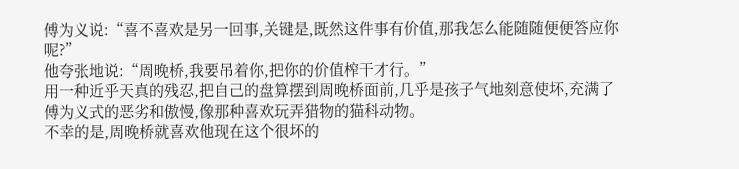傅为义说:“喜不喜欢是另一回事,关键是,既然这件事有价值,那我怎么能随随便便答应你呢?”
他夸张地说:“周晚桥,我要吊着你,把你的价值榨干才行。”
用一种近乎天真的残忍,把自己的盘算摆到周晚桥面前,几乎是孩子气地刻意使坏,充满了傅为义式的恶劣和傲慢,像那种喜欢玩弄猎物的猫科动物。
不幸的是,周晚桥就喜欢他现在这个很坏的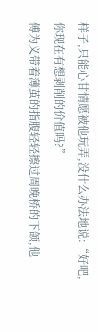样子,只能心甘情愿被他玩弄,没什么办法地说:“好吧,你现在有想剥削的价值吗?”
傅为义带着薄茧的指腹轻轻擦过周晚桥的下颌,他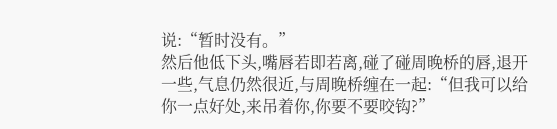说:“暂时没有。”
然后他低下头,嘴唇若即若离,碰了碰周晚桥的唇,退开一些,气息仍然很近,与周晚桥缠在一起:“但我可以给你一点好处,来吊着你,你要不要咬钩?”